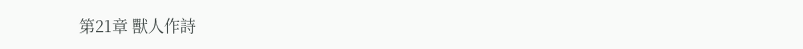第21章 獸人作詩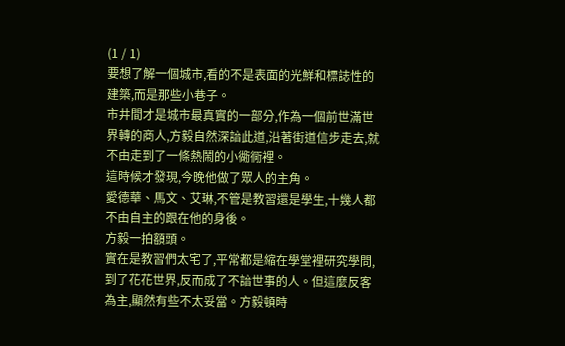(1 / 1)
要想了解一個城市,看的不是表面的光鮮和標誌性的建築,而是那些小巷子。
市井間才是城市最真實的一部分,作為一個前世滿世界轉的商人,方毅自然深諳此道,沿著街道信步走去,就不由走到了一條熱鬧的小衚衕裡。
這時候才發現,今晚他做了眾人的主角。
愛德華、馬文、艾琳,不管是教習還是學生,十幾人都不由自主的跟在他的身後。
方毅一拍額頭。
實在是教習們太宅了,平常都是縮在學堂裡研究學問,到了花花世界,反而成了不諳世事的人。但這麼反客為主,顯然有些不太妥當。方毅頓時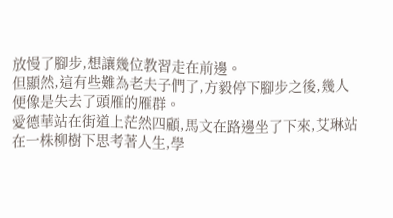放慢了腳步,想讓幾位教習走在前邊。
但顯然,這有些難為老夫子們了,方毅停下腳步之後,幾人便像是失去了頭雁的雁群。
愛德華站在街道上茫然四顧,馬文在路邊坐了下來,艾琳站在一株柳樹下思考著人生,學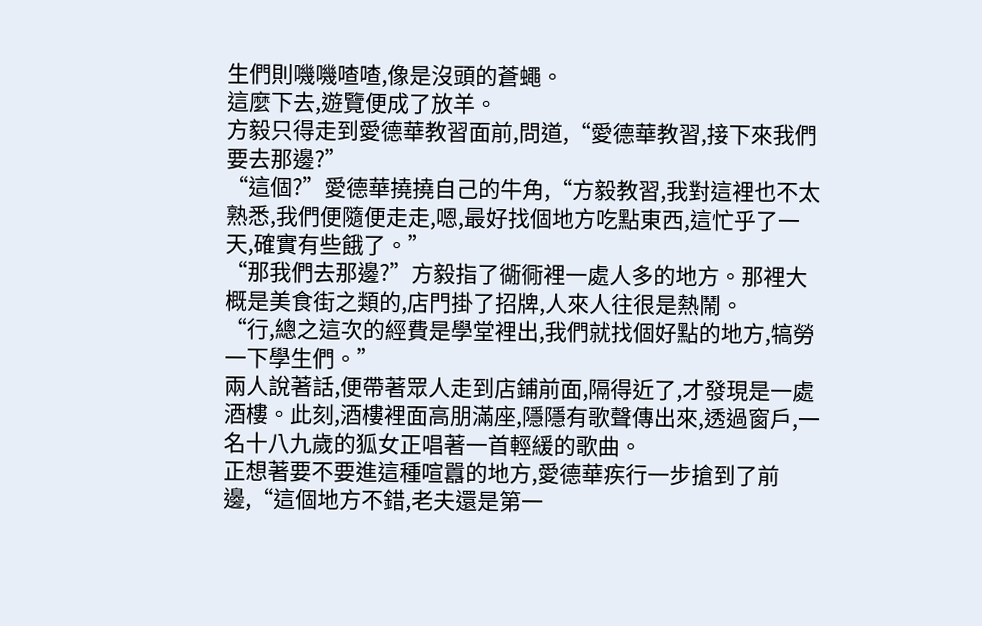生們則嘰嘰喳喳,像是沒頭的蒼蠅。
這麼下去,遊覽便成了放羊。
方毅只得走到愛德華教習面前,問道,“愛德華教習,接下來我們要去那邊?”
“這個?”愛德華撓撓自己的牛角,“方毅教習,我對這裡也不太熟悉,我們便隨便走走,嗯,最好找個地方吃點東西,這忙乎了一天,確實有些餓了。”
“那我們去那邊?”方毅指了衚衕裡一處人多的地方。那裡大概是美食街之類的,店門掛了招牌,人來人往很是熱鬧。
“行,總之這次的經費是學堂裡出,我們就找個好點的地方,犒勞一下學生們。”
兩人說著話,便帶著眾人走到店鋪前面,隔得近了,才發現是一處酒樓。此刻,酒樓裡面高朋滿座,隱隱有歌聲傳出來,透過窗戶,一名十八九歲的狐女正唱著一首輕緩的歌曲。
正想著要不要進這種喧囂的地方,愛德華疾行一步搶到了前邊,“這個地方不錯,老夫還是第一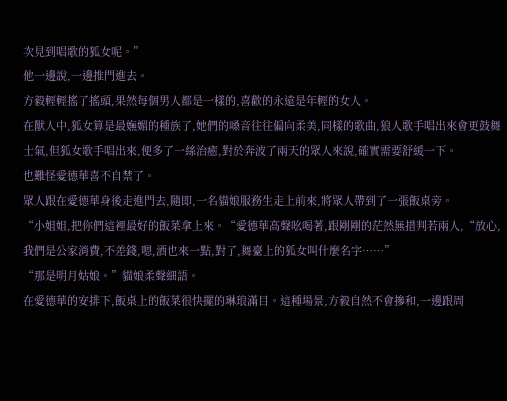次見到唱歌的狐女呢。”
他一邊說,一邊推門進去。
方毅輕輕搖了搖頭,果然每個男人都是一樣的,喜歡的永遠是年輕的女人。
在獸人中,狐女算是最嫵媚的種族了,她們的嗓音往往偏向柔美,同樣的歌曲,狼人歌手唱出來會更鼓舞士氣,但狐女歌手唱出來,便多了一絲治癒,對於奔波了兩天的眾人來說,確實需要舒緩一下。
也難怪愛德華喜不自禁了。
眾人跟在愛德華身後走進門去,隨即,一名貓娘服務生走上前來,將眾人帶到了一張飯桌旁。
“小姐姐,把你們這裡最好的飯菜拿上來。“愛德華高聲吆喝著,跟剛剛的茫然無措判若兩人,“放心,我們是公家消費,不差錢,嗯,酒也來一點,對了,舞臺上的狐女叫什麼名字……”
“那是明月姑娘。”貓娘柔聲細語。
在愛德華的安排下,飯桌上的飯菜很快擺的琳琅滿目。這種場景,方毅自然不會摻和,一邊跟周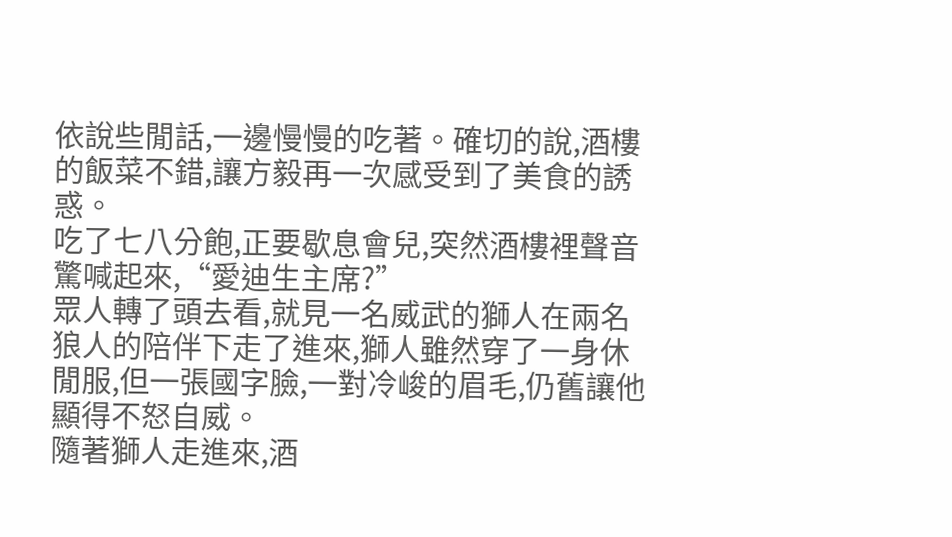依說些閒話,一邊慢慢的吃著。確切的說,酒樓的飯菜不錯,讓方毅再一次感受到了美食的誘惑。
吃了七八分飽,正要歇息會兒,突然酒樓裡聲音驚喊起來,“愛迪生主席?”
眾人轉了頭去看,就見一名威武的獅人在兩名狼人的陪伴下走了進來,獅人雖然穿了一身休閒服,但一張國字臉,一對冷峻的眉毛,仍舊讓他顯得不怒自威。
隨著獅人走進來,酒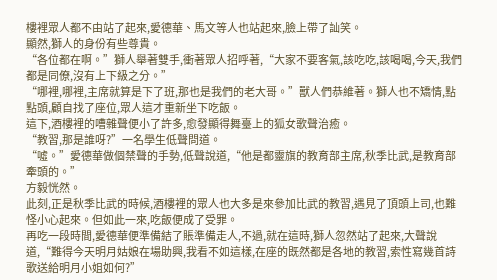樓裡眾人都不由站了起來,愛德華、馬文等人也站起來,臉上帶了訕笑。
顯然,獅人的身份有些尊貴。
“各位都在啊。”獅人舉著雙手,衝著眾人招呼著,“大家不要客氣,該吃吃,該喝喝,今天,我們都是同僚,沒有上下級之分。”
“哪裡,哪裡,主席就算是下了班,那也是我們的老大哥。”獸人們恭維著。獅人也不矯情,點點頭,顧自找了座位,眾人這才重新坐下吃飯。
這下,酒樓裡的嘈雜聲便小了許多,愈發顯得舞臺上的狐女歌聲治癒。
“教習,那是誰呀?”一名學生低聲問道。
“噓。”愛德華做個禁聲的手勢,低聲說道,“他是都靈旗的教育部主席,秋季比武,是教育部牽頭的。”
方毅恍然。
此刻,正是秋季比武的時候,酒樓裡的眾人也大多是來參加比武的教習,遇見了頂頭上司,也難怪小心起來。但如此一來,吃飯便成了受罪。
再吃一段時間,愛德華便準備結了賬準備走人,不過,就在這時,獅人忽然站了起來,大聲說道,“難得今天明月姑娘在場助興,我看不如這樣,在座的既然都是各地的教習,索性寫幾首詩歌送給明月小姐如何?”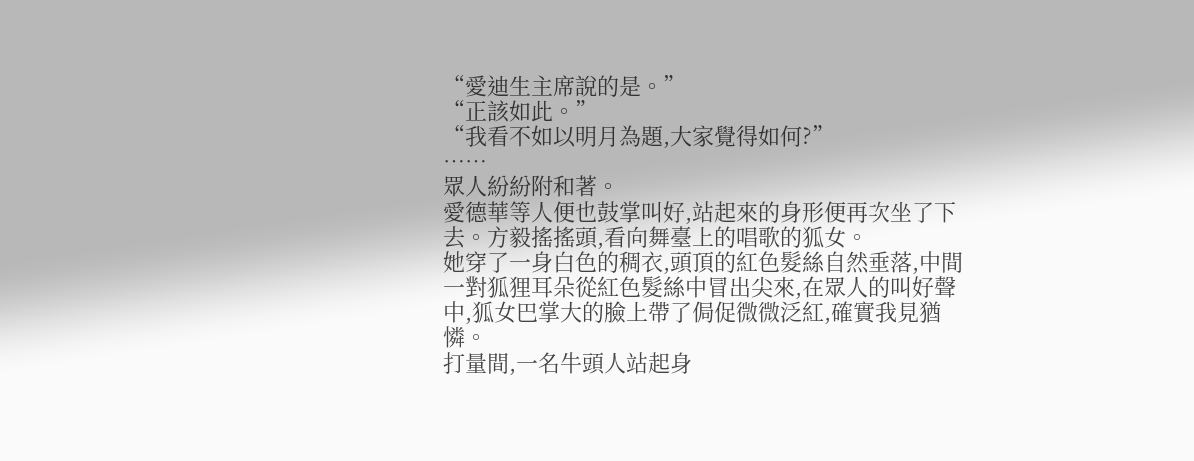“愛迪生主席說的是。”
“正該如此。”
“我看不如以明月為題,大家覺得如何?”
……
眾人紛紛附和著。
愛德華等人便也鼓掌叫好,站起來的身形便再次坐了下去。方毅搖搖頭,看向舞臺上的唱歌的狐女。
她穿了一身白色的稠衣,頭頂的紅色髮絲自然垂落,中間一對狐狸耳朵從紅色髮絲中冒出尖來,在眾人的叫好聲中,狐女巴掌大的臉上帶了侷促微微泛紅,確實我見猶憐。
打量間,一名牛頭人站起身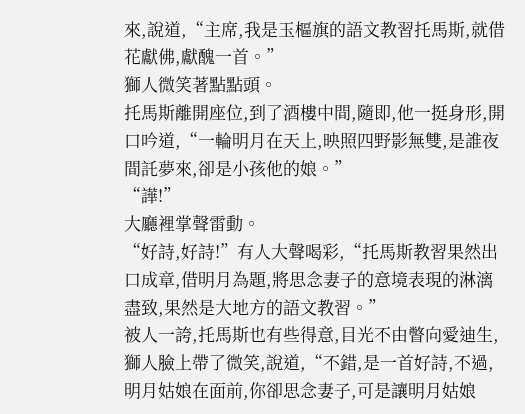來,說道,“主席,我是玉樞旗的語文教習托馬斯,就借花獻佛,獻醜一首。”
獅人微笑著點點頭。
托馬斯離開座位,到了酒樓中間,隨即,他一挺身形,開口吟道,“一輪明月在天上,映照四野影無雙,是誰夜間託夢來,卻是小孩他的娘。”
“譁!”
大廳裡掌聲雷動。
“好詩,好詩!”有人大聲喝彩,“托馬斯教習果然出口成章,借明月為題,將思念妻子的意境表現的淋漓盡致,果然是大地方的語文教習。”
被人一誇,托馬斯也有些得意,目光不由瞥向愛迪生,獅人臉上帶了微笑,說道,“不錯,是一首好詩,不過,明月姑娘在面前,你卻思念妻子,可是讓明月姑娘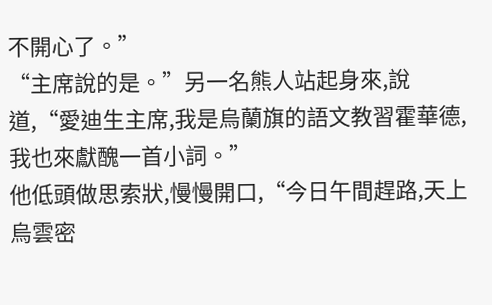不開心了。”
“主席說的是。”另一名熊人站起身來,說道,“愛迪生主席,我是烏蘭旗的語文教習霍華德,我也來獻醜一首小詞。”
他低頭做思索狀,慢慢開口,“今日午間趕路,天上烏雲密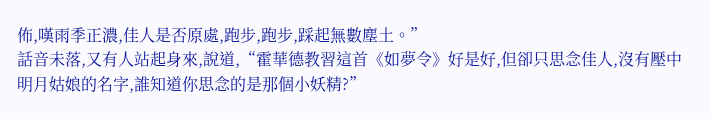佈,嘆雨季正濃,佳人是否原處,跑步,跑步,踩起無數塵土。”
話音未落,又有人站起身來,說道,“霍華德教習這首《如夢令》好是好,但卻只思念佳人,沒有壓中明月姑娘的名字,誰知道你思念的是那個小妖精?”